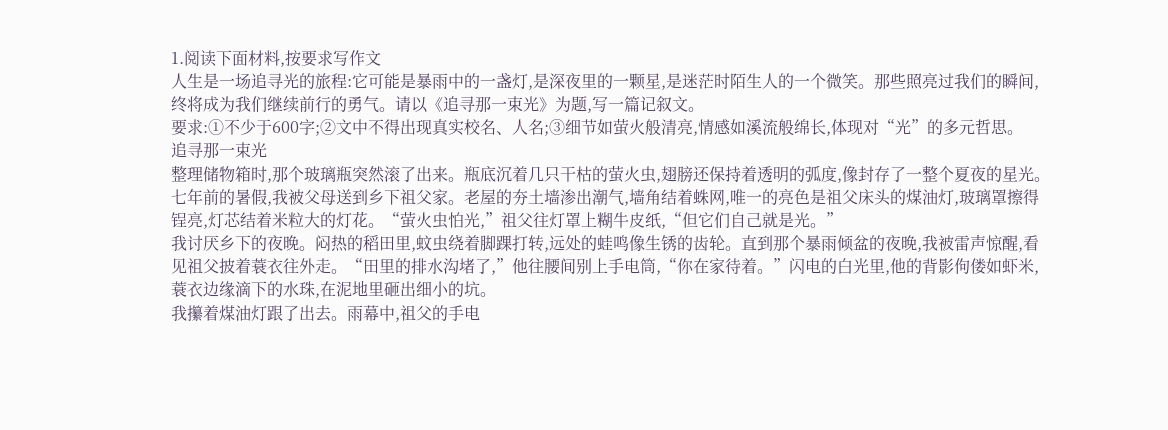1.阅读下面材料,按要求写作文
人生是一场追寻光的旅程:它可能是暴雨中的一盏灯,是深夜里的一颗星,是迷茫时陌生人的一个微笑。那些照亮过我们的瞬间,终将成为我们继续前行的勇气。请以《追寻那一束光》为题,写一篇记叙文。
要求:①不少于600字;②文中不得出现真实校名、人名;③细节如萤火般清亮,情感如溪流般绵长,体现对“光”的多元哲思。
追寻那一束光
整理储物箱时,那个玻璃瓶突然滚了出来。瓶底沉着几只干枯的萤火虫,翅膀还保持着透明的弧度,像封存了一整个夏夜的星光。
七年前的暑假,我被父母送到乡下祖父家。老屋的夯土墙渗出潮气,墙角结着蛛网,唯一的亮色是祖父床头的煤油灯,玻璃罩擦得锃亮,灯芯结着米粒大的灯花。“萤火虫怕光,”祖父往灯罩上糊牛皮纸,“但它们自己就是光。”
我讨厌乡下的夜晚。闷热的稻田里,蚊虫绕着脚踝打转,远处的蛙鸣像生锈的齿轮。直到那个暴雨倾盆的夜晚,我被雷声惊醒,看见祖父披着蓑衣往外走。“田里的排水沟堵了,”他往腰间别上手电筒,“你在家待着。”闪电的白光里,他的背影佝偻如虾米,蓑衣边缘滴下的水珠,在泥地里砸出细小的坑。
我攥着煤油灯跟了出去。雨幕中,祖父的手电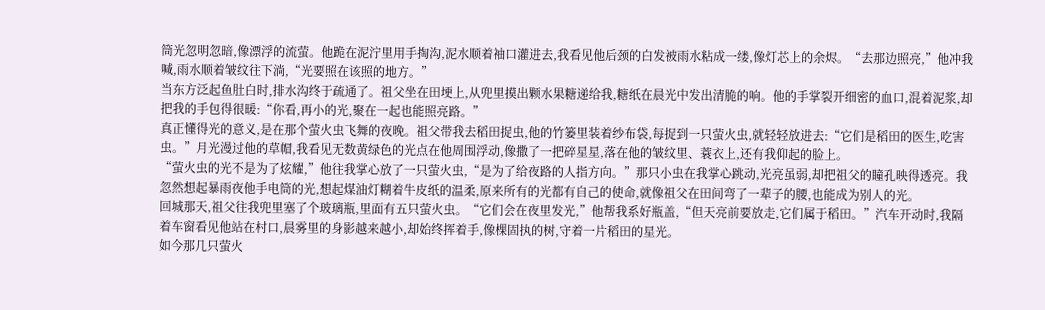筒光忽明忽暗,像漂浮的流萤。他跪在泥泞里用手掏沟,泥水顺着袖口灌进去,我看见他后颈的白发被雨水粘成一缕,像灯芯上的余烬。“去那边照亮,”他冲我喊,雨水顺着皱纹往下淌,“光要照在该照的地方。”
当东方泛起鱼肚白时,排水沟终于疏通了。祖父坐在田埂上,从兜里摸出颗水果糖递给我,糖纸在晨光中发出清脆的响。他的手掌裂开细密的血口,混着泥浆,却把我的手包得很暖:“你看,再小的光,聚在一起也能照亮路。”
真正懂得光的意义,是在那个萤火虫飞舞的夜晚。祖父带我去稻田捉虫,他的竹篓里装着纱布袋,每捉到一只萤火虫,就轻轻放进去:“它们是稻田的医生,吃害虫。”月光漫过他的草帽,我看见无数黄绿色的光点在他周围浮动,像撒了一把碎星星,落在他的皱纹里、蓑衣上,还有我仰起的脸上。
“萤火虫的光不是为了炫耀,”他往我掌心放了一只萤火虫,“是为了给夜路的人指方向。”那只小虫在我掌心跳动,光亮虽弱,却把祖父的瞳孔映得透亮。我忽然想起暴雨夜他手电筒的光,想起煤油灯糊着牛皮纸的温柔,原来所有的光都有自己的使命,就像祖父在田间弯了一辈子的腰,也能成为别人的光。
回城那天,祖父往我兜里塞了个玻璃瓶,里面有五只萤火虫。“它们会在夜里发光,”他帮我系好瓶盖,“但天亮前要放走,它们属于稻田。”汽车开动时,我隔着车窗看见他站在村口,晨雾里的身影越来越小,却始终挥着手,像棵固执的树,守着一片稻田的星光。
如今那几只萤火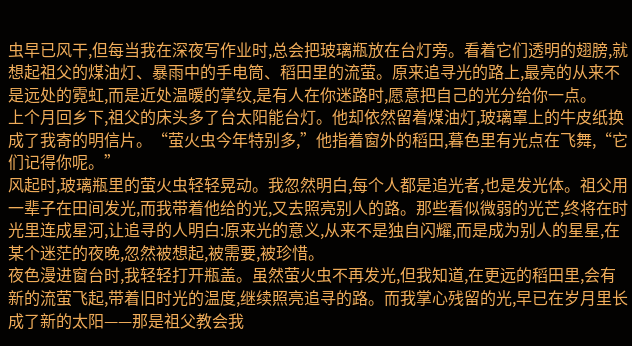虫早已风干,但每当我在深夜写作业时,总会把玻璃瓶放在台灯旁。看着它们透明的翅膀,就想起祖父的煤油灯、暴雨中的手电筒、稻田里的流萤。原来追寻光的路上,最亮的从来不是远处的霓虹,而是近处温暖的掌纹,是有人在你迷路时,愿意把自己的光分给你一点。
上个月回乡下,祖父的床头多了台太阳能台灯。他却依然留着煤油灯,玻璃罩上的牛皮纸换成了我寄的明信片。“萤火虫今年特别多,”他指着窗外的稻田,暮色里有光点在飞舞,“它们记得你呢。”
风起时,玻璃瓶里的萤火虫轻轻晃动。我忽然明白,每个人都是追光者,也是发光体。祖父用一辈子在田间发光,而我带着他给的光,又去照亮别人的路。那些看似微弱的光芒,终将在时光里连成星河,让追寻的人明白:原来光的意义,从来不是独自闪耀,而是成为别人的星星,在某个迷茫的夜晚,忽然被想起,被需要,被珍惜。
夜色漫进窗台时,我轻轻打开瓶盖。虽然萤火虫不再发光,但我知道,在更远的稻田里,会有新的流萤飞起,带着旧时光的温度,继续照亮追寻的路。而我掌心残留的光,早已在岁月里长成了新的太阳——那是祖父教会我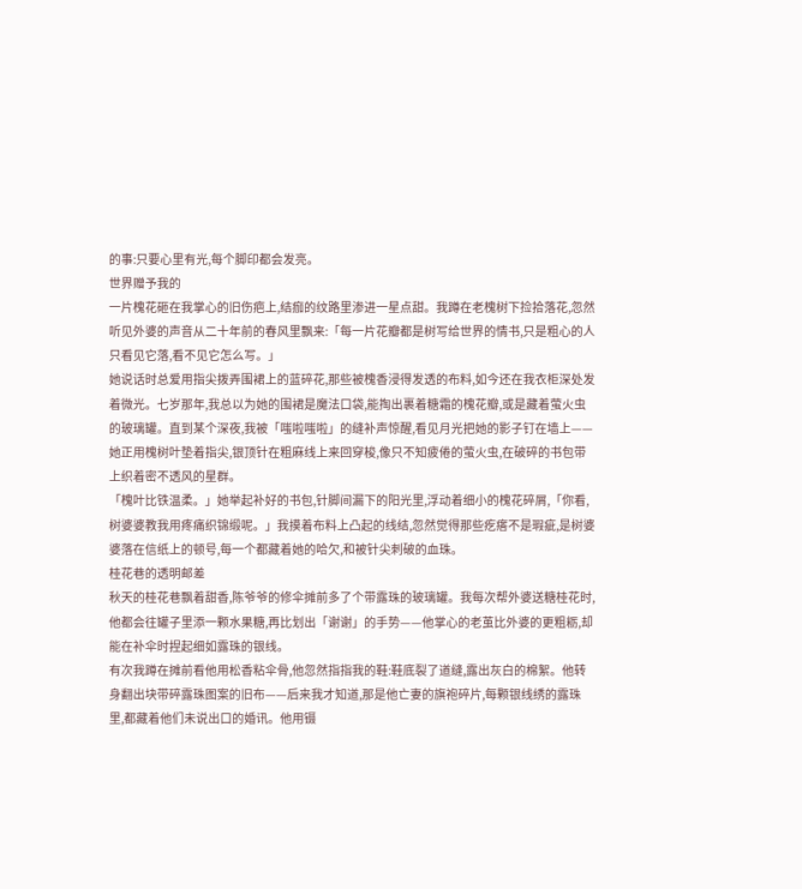的事:只要心里有光,每个脚印都会发亮。
世界赠予我的
一片槐花砸在我掌心的旧伤疤上,结痂的纹路里渗进一星点甜。我蹲在老槐树下捡拾落花,忽然听见外婆的声音从二十年前的春风里飘来:「每一片花瓣都是树写给世界的情书,只是粗心的人只看见它落,看不见它怎么写。」
她说话时总爱用指尖拨弄围裙上的蓝碎花,那些被槐香浸得发透的布料,如今还在我衣柜深处发着微光。七岁那年,我总以为她的围裙是魔法口袋,能掏出裹着糖霜的槐花瓣,或是藏着萤火虫的玻璃罐。直到某个深夜,我被「嗤啦嗤啦」的缝补声惊醒,看见月光把她的影子钉在墙上——她正用槐树叶垫着指尖,银顶针在粗麻线上来回穿梭,像只不知疲倦的萤火虫,在破碎的书包带上织着密不透风的星群。
「槐叶比铁温柔。」她举起补好的书包,针脚间漏下的阳光里,浮动着细小的槐花碎屑,「你看,树婆婆教我用疼痛织锦缎呢。」我摸着布料上凸起的线结,忽然觉得那些疙瘩不是瑕疵,是树婆婆落在信纸上的顿号,每一个都藏着她的哈欠,和被针尖刺破的血珠。
桂花巷的透明邮差
秋天的桂花巷飘着甜香,陈爷爷的修伞摊前多了个带露珠的玻璃罐。我每次帮外婆送糖桂花时,他都会往罐子里添一颗水果糖,再比划出「谢谢」的手势——他掌心的老茧比外婆的更粗粝,却能在补伞时捏起细如露珠的银线。
有次我蹲在摊前看他用松香粘伞骨,他忽然指指我的鞋:鞋底裂了道缝,露出灰白的棉絮。他转身翻出块带碎露珠图案的旧布——后来我才知道,那是他亡妻的旗袍碎片,每颗银线绣的露珠里,都藏着他们未说出口的婚讯。他用镊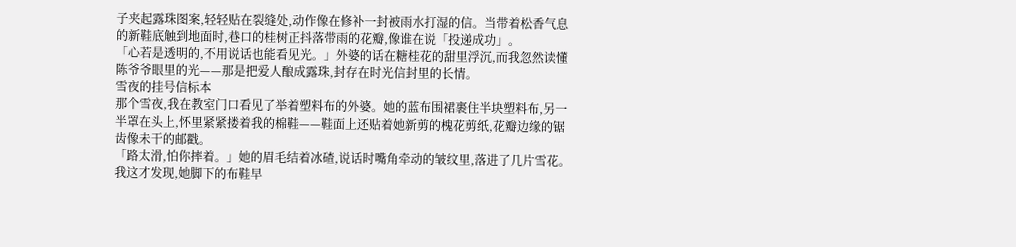子夹起露珠图案,轻轻贴在裂缝处,动作像在修补一封被雨水打湿的信。当带着松香气息的新鞋底触到地面时,巷口的桂树正抖落带雨的花瓣,像谁在说「投递成功」。
「心若是透明的,不用说话也能看见光。」外婆的话在糖桂花的甜里浮沉,而我忽然读懂陈爷爷眼里的光——那是把爱人酿成露珠,封存在时光信封里的长情。
雪夜的挂号信标本
那个雪夜,我在教室门口看见了举着塑料布的外婆。她的蓝布围裙裹住半块塑料布,另一半罩在头上,怀里紧紧搂着我的棉鞋——鞋面上还贴着她新剪的槐花剪纸,花瓣边缘的锯齿像未干的邮戳。
「路太滑,怕你摔着。」她的眉毛结着冰碴,说话时嘴角牵动的皱纹里,落进了几片雪花。我这才发现,她脚下的布鞋早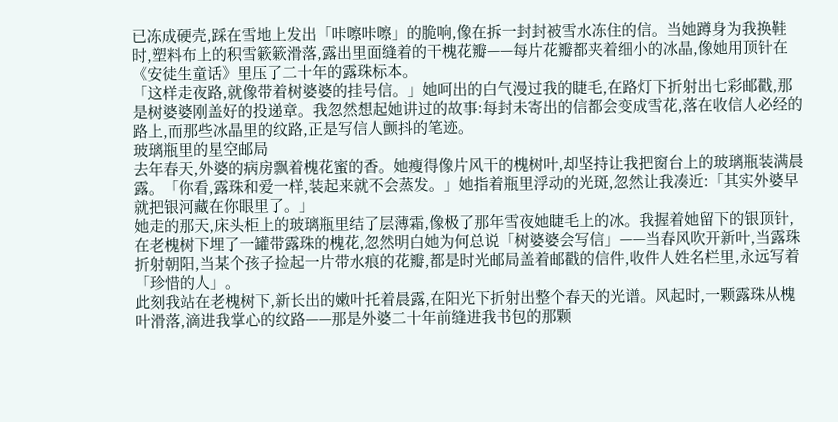已冻成硬壳,踩在雪地上发出「咔嚓咔嚓」的脆响,像在拆一封封被雪水冻住的信。当她蹲身为我换鞋时,塑料布上的积雪簌簌滑落,露出里面缝着的干槐花瓣——每片花瓣都夹着细小的冰晶,像她用顶针在《安徒生童话》里压了二十年的露珠标本。
「这样走夜路,就像带着树婆婆的挂号信。」她呵出的白气漫过我的睫毛,在路灯下折射出七彩邮戳,那是树婆婆刚盖好的投递章。我忽然想起她讲过的故事:每封未寄出的信都会变成雪花,落在收信人必经的路上,而那些冰晶里的纹路,正是写信人颤抖的笔迹。
玻璃瓶里的星空邮局
去年春天,外婆的病房飘着槐花蜜的香。她瘦得像片风干的槐树叶,却坚持让我把窗台上的玻璃瓶装满晨露。「你看,露珠和爱一样,装起来就不会蒸发。」她指着瓶里浮动的光斑,忽然让我凑近:「其实外婆早就把银河藏在你眼里了。」
她走的那天,床头柜上的玻璃瓶里结了层薄霜,像极了那年雪夜她睫毛上的冰。我握着她留下的银顶针,在老槐树下埋了一罐带露珠的槐花,忽然明白她为何总说「树婆婆会写信」——当春风吹开新叶,当露珠折射朝阳,当某个孩子捡起一片带水痕的花瓣,都是时光邮局盖着邮戳的信件,收件人姓名栏里,永远写着「珍惜的人」。
此刻我站在老槐树下,新长出的嫩叶托着晨露,在阳光下折射出整个春天的光谱。风起时,一颗露珠从槐叶滑落,滴进我掌心的纹路——那是外婆二十年前缝进我书包的那颗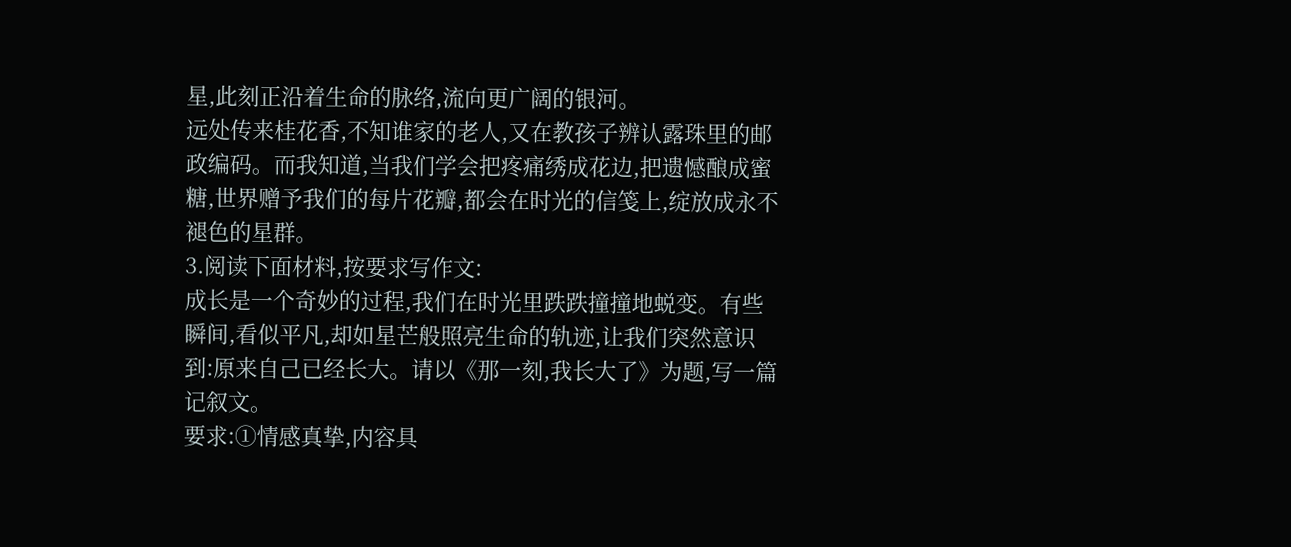星,此刻正沿着生命的脉络,流向更广阔的银河。
远处传来桂花香,不知谁家的老人,又在教孩子辨认露珠里的邮政编码。而我知道,当我们学会把疼痛绣成花边,把遗憾酿成蜜糖,世界赠予我们的每片花瓣,都会在时光的信笺上,绽放成永不褪色的星群。
3.阅读下面材料,按要求写作文:
成长是一个奇妙的过程,我们在时光里跌跌撞撞地蜕变。有些瞬间,看似平凡,却如星芒般照亮生命的轨迹,让我们突然意识到:原来自己已经长大。请以《那一刻,我长大了》为题,写一篇记叙文。
要求:①情感真挚,内容具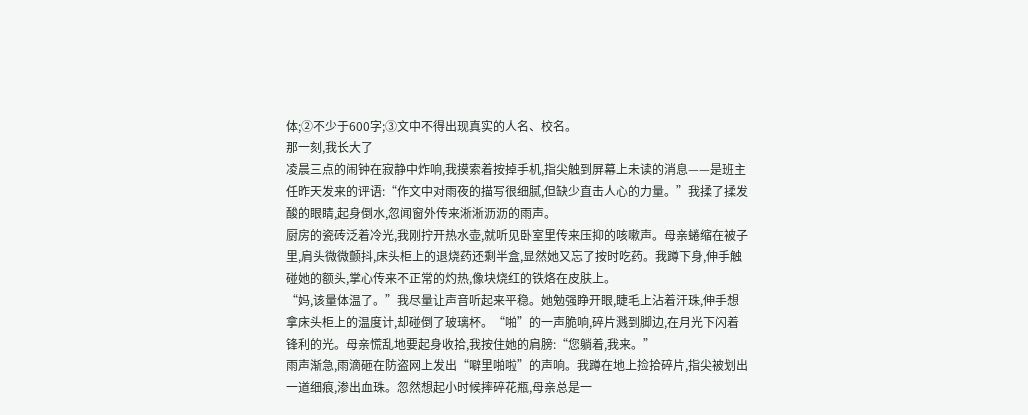体;②不少于600字;③文中不得出现真实的人名、校名。
那一刻,我长大了
凌晨三点的闹钟在寂静中炸响,我摸索着按掉手机,指尖触到屏幕上未读的消息——是班主任昨天发来的评语:“作文中对雨夜的描写很细腻,但缺少直击人心的力量。”我揉了揉发酸的眼睛,起身倒水,忽闻窗外传来淅淅沥沥的雨声。
厨房的瓷砖泛着冷光,我刚拧开热水壶,就听见卧室里传来压抑的咳嗽声。母亲蜷缩在被子里,肩头微微颤抖,床头柜上的退烧药还剩半盒,显然她又忘了按时吃药。我蹲下身,伸手触碰她的额头,掌心传来不正常的灼热,像块烧红的铁烙在皮肤上。
“妈,该量体温了。”我尽量让声音听起来平稳。她勉强睁开眼,睫毛上沾着汗珠,伸手想拿床头柜上的温度计,却碰倒了玻璃杯。“啪”的一声脆响,碎片溅到脚边,在月光下闪着锋利的光。母亲慌乱地要起身收拾,我按住她的肩膀:“您躺着,我来。”
雨声渐急,雨滴砸在防盗网上发出“噼里啪啦”的声响。我蹲在地上捡拾碎片,指尖被划出一道细痕,渗出血珠。忽然想起小时候摔碎花瓶,母亲总是一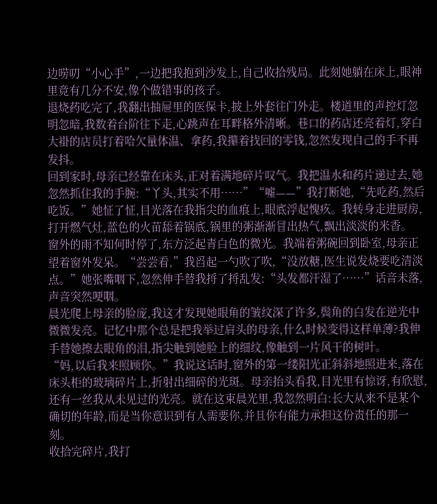边唠叨“小心手”,一边把我抱到沙发上,自己收拾残局。此刻她躺在床上,眼神里竟有几分不安,像个做错事的孩子。
退烧药吃完了,我翻出抽屉里的医保卡,披上外套往门外走。楼道里的声控灯忽明忽暗,我数着台阶往下走,心跳声在耳畔格外清晰。巷口的药店还亮着灯,穿白大褂的店员打着哈欠量体温、拿药,我攥着找回的零钱,忽然发现自己的手不再发抖。
回到家时,母亲已经靠在床头,正对着满地碎片叹气。我把温水和药片递过去,她忽然抓住我的手腕:“丫头,其实不用……”“嘘——”我打断她,“先吃药,然后吃饭。”她怔了怔,目光落在我指尖的血痕上,眼底浮起愧疚。我转身走进厨房,打开燃气灶,蓝色的火苗舔着锅底,锅里的粥渐渐冒出热气,飘出淡淡的米香。
窗外的雨不知何时停了,东方泛起青白色的微光。我端着粥碗回到卧室,母亲正望着窗外发呆。“尝尝看,”我舀起一勺吹了吹,“没放糖,医生说发烧要吃清淡点。”她张嘴咽下,忽然伸手替我捋了捋乱发:“头发都汗湿了……”话音未落,声音突然哽咽。
晨光爬上母亲的脸庞,我这才发现她眼角的皱纹深了许多,鬓角的白发在逆光中微微发亮。记忆中那个总是把我举过肩头的母亲,什么时候变得这样单薄?我伸手替她擦去眼角的泪,指尖触到她脸上的细纹,像触到一片风干的树叶。
“妈,以后我来照顾你。”我说这话时,窗外的第一缕阳光正斜斜地照进来,落在床头柜的玻璃碎片上,折射出细碎的光斑。母亲抬头看我,目光里有惊讶,有欣慰,还有一丝我从未见过的光亮。就在这束晨光里,我忽然明白:长大从来不是某个确切的年龄,而是当你意识到有人需要你,并且你有能力承担这份责任的那一刻。
收拾完碎片,我打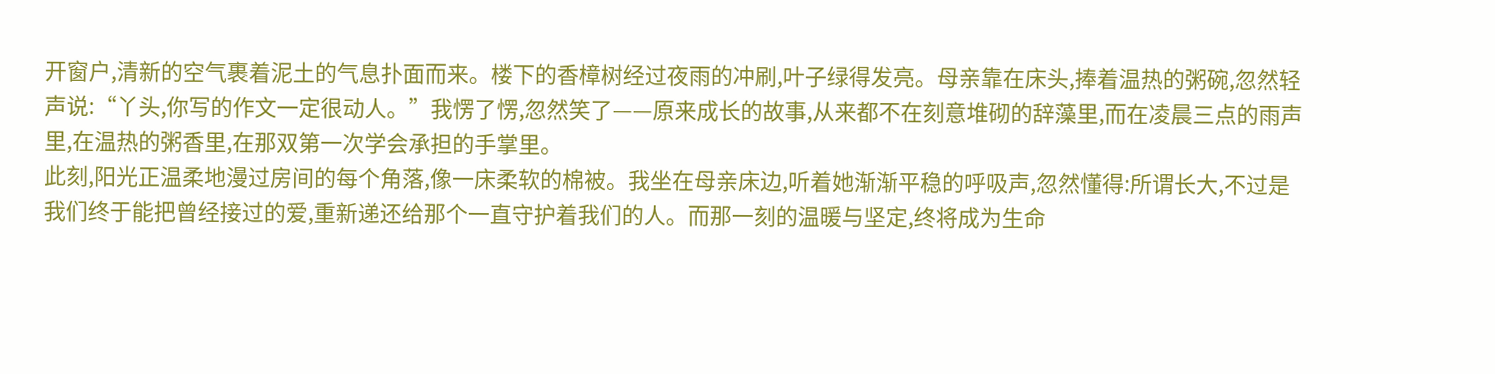开窗户,清新的空气裹着泥土的气息扑面而来。楼下的香樟树经过夜雨的冲刷,叶子绿得发亮。母亲靠在床头,捧着温热的粥碗,忽然轻声说:“丫头,你写的作文一定很动人。”我愣了愣,忽然笑了——原来成长的故事,从来都不在刻意堆砌的辞藻里,而在凌晨三点的雨声里,在温热的粥香里,在那双第一次学会承担的手掌里。
此刻,阳光正温柔地漫过房间的每个角落,像一床柔软的棉被。我坐在母亲床边,听着她渐渐平稳的呼吸声,忽然懂得:所谓长大,不过是我们终于能把曾经接过的爱,重新递还给那个一直守护着我们的人。而那一刻的温暖与坚定,终将成为生命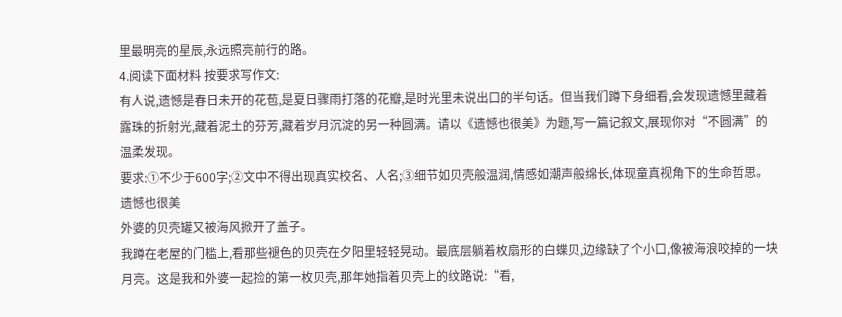里最明亮的星辰,永远照亮前行的路。
4.阅读下面材料 按要求写作文:
有人说,遗憾是春日未开的花苞,是夏日骤雨打落的花瓣,是时光里未说出口的半句话。但当我们蹲下身细看,会发现遗憾里藏着露珠的折射光,藏着泥土的芬芳,藏着岁月沉淀的另一种圆满。请以《遗憾也很美》为题,写一篇记叙文,展现你对“不圆满”的温柔发现。
要求:①不少于600字;②文中不得出现真实校名、人名;③细节如贝壳般温润,情感如潮声般绵长,体现童真视角下的生命哲思。
遗憾也很美
外婆的贝壳罐又被海风掀开了盖子。
我蹲在老屋的门槛上,看那些褪色的贝壳在夕阳里轻轻晃动。最底层躺着枚扇形的白蝶贝,边缘缺了个小口,像被海浪咬掉的一块月亮。这是我和外婆一起捡的第一枚贝壳,那年她指着贝壳上的纹路说:“看,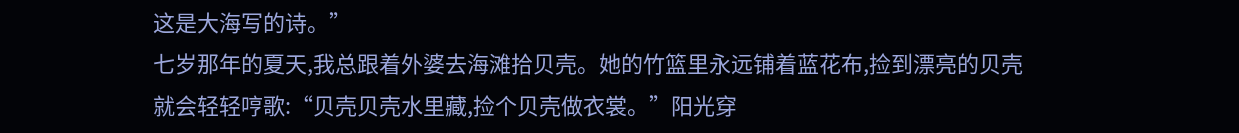这是大海写的诗。”
七岁那年的夏天,我总跟着外婆去海滩拾贝壳。她的竹篮里永远铺着蓝花布,捡到漂亮的贝壳就会轻轻哼歌:“贝壳贝壳水里藏,捡个贝壳做衣裳。”阳光穿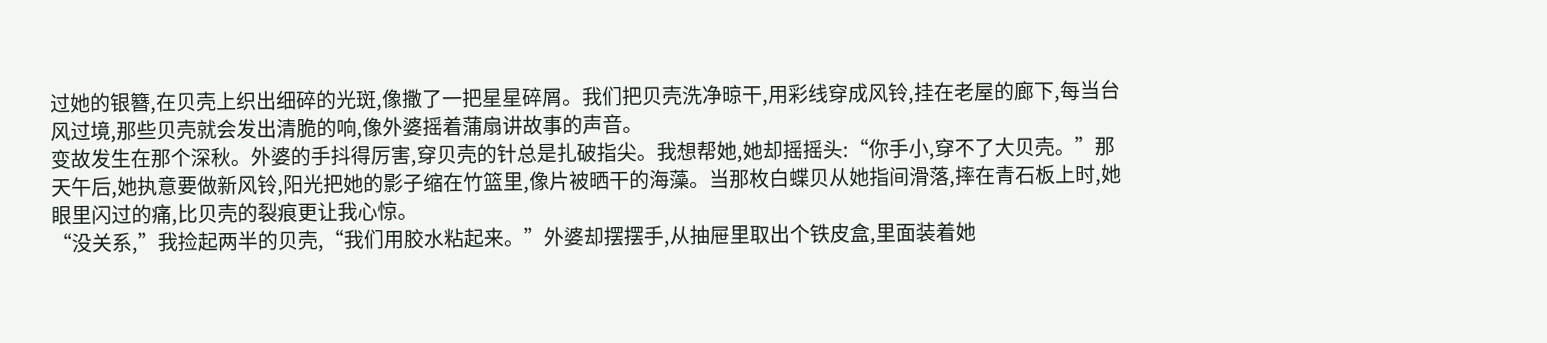过她的银簪,在贝壳上织出细碎的光斑,像撒了一把星星碎屑。我们把贝壳洗净晾干,用彩线穿成风铃,挂在老屋的廊下,每当台风过境,那些贝壳就会发出清脆的响,像外婆摇着蒲扇讲故事的声音。
变故发生在那个深秋。外婆的手抖得厉害,穿贝壳的针总是扎破指尖。我想帮她,她却摇摇头:“你手小,穿不了大贝壳。”那天午后,她执意要做新风铃,阳光把她的影子缩在竹篮里,像片被晒干的海藻。当那枚白蝶贝从她指间滑落,摔在青石板上时,她眼里闪过的痛,比贝壳的裂痕更让我心惊。
“没关系,”我捡起两半的贝壳,“我们用胶水粘起来。”外婆却摆摆手,从抽屉里取出个铁皮盒,里面装着她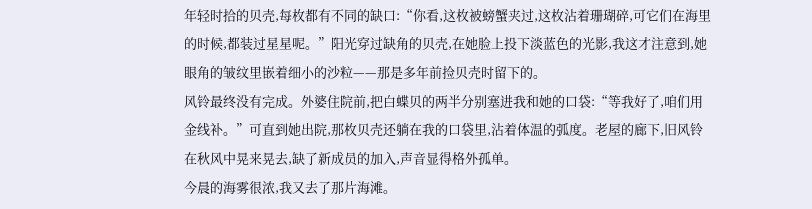年轻时拾的贝壳,每枚都有不同的缺口:“你看,这枚被螃蟹夹过,这枚沾着珊瑚碎,可它们在海里的时候,都装过星星呢。”阳光穿过缺角的贝壳,在她脸上投下淡蓝色的光影,我这才注意到,她眼角的皱纹里嵌着细小的沙粒——那是多年前捡贝壳时留下的。
风铃最终没有完成。外婆住院前,把白蝶贝的两半分别塞进我和她的口袋:“等我好了,咱们用金线补。”可直到她出院,那枚贝壳还躺在我的口袋里,沾着体温的弧度。老屋的廊下,旧风铃在秋风中晃来晃去,缺了新成员的加入,声音显得格外孤单。
今晨的海雾很浓,我又去了那片海滩。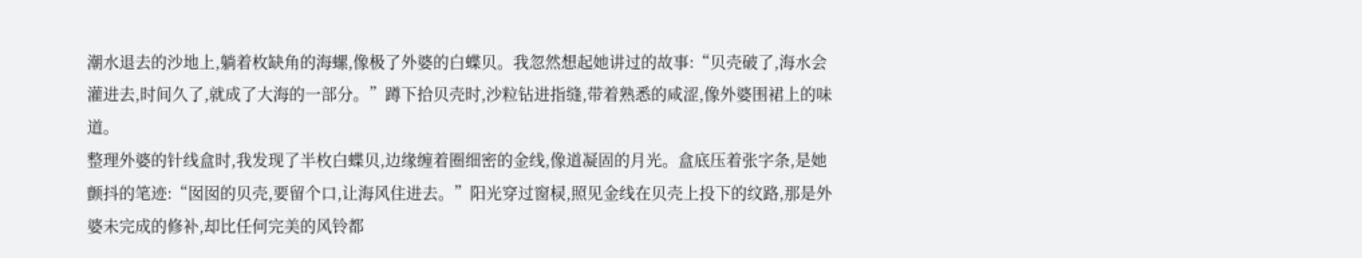潮水退去的沙地上,躺着枚缺角的海螺,像极了外婆的白蝶贝。我忽然想起她讲过的故事:“贝壳破了,海水会灌进去,时间久了,就成了大海的一部分。”蹲下拾贝壳时,沙粒钻进指缝,带着熟悉的咸涩,像外婆围裙上的味道。
整理外婆的针线盒时,我发现了半枚白蝶贝,边缘缠着圈细密的金线,像道凝固的月光。盒底压着张字条,是她颤抖的笔迹:“囡囡的贝壳,要留个口,让海风住进去。”阳光穿过窗棂,照见金线在贝壳上投下的纹路,那是外婆未完成的修补,却比任何完美的风铃都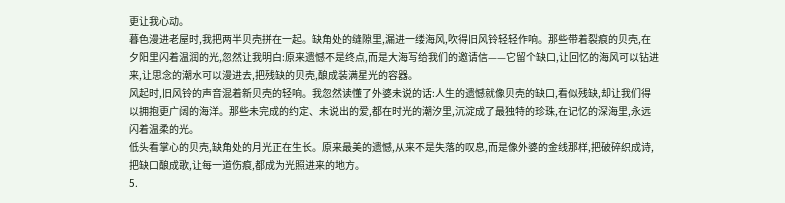更让我心动。
暮色漫进老屋时,我把两半贝壳拼在一起。缺角处的缝隙里,漏进一缕海风,吹得旧风铃轻轻作响。那些带着裂痕的贝壳,在夕阳里闪着温润的光,忽然让我明白:原来遗憾不是终点,而是大海写给我们的邀请信——它留个缺口,让回忆的海风可以钻进来,让思念的潮水可以漫进去,把残缺的贝壳,酿成装满星光的容器。
风起时,旧风铃的声音混着新贝壳的轻响。我忽然读懂了外婆未说的话:人生的遗憾就像贝壳的缺口,看似残缺,却让我们得以拥抱更广阔的海洋。那些未完成的约定、未说出的爱,都在时光的潮汐里,沉淀成了最独特的珍珠,在记忆的深海里,永远闪着温柔的光。
低头看掌心的贝壳,缺角处的月光正在生长。原来最美的遗憾,从来不是失落的叹息,而是像外婆的金线那样,把破碎织成诗,把缺口酿成歌,让每一道伤痕,都成为光照进来的地方。
5.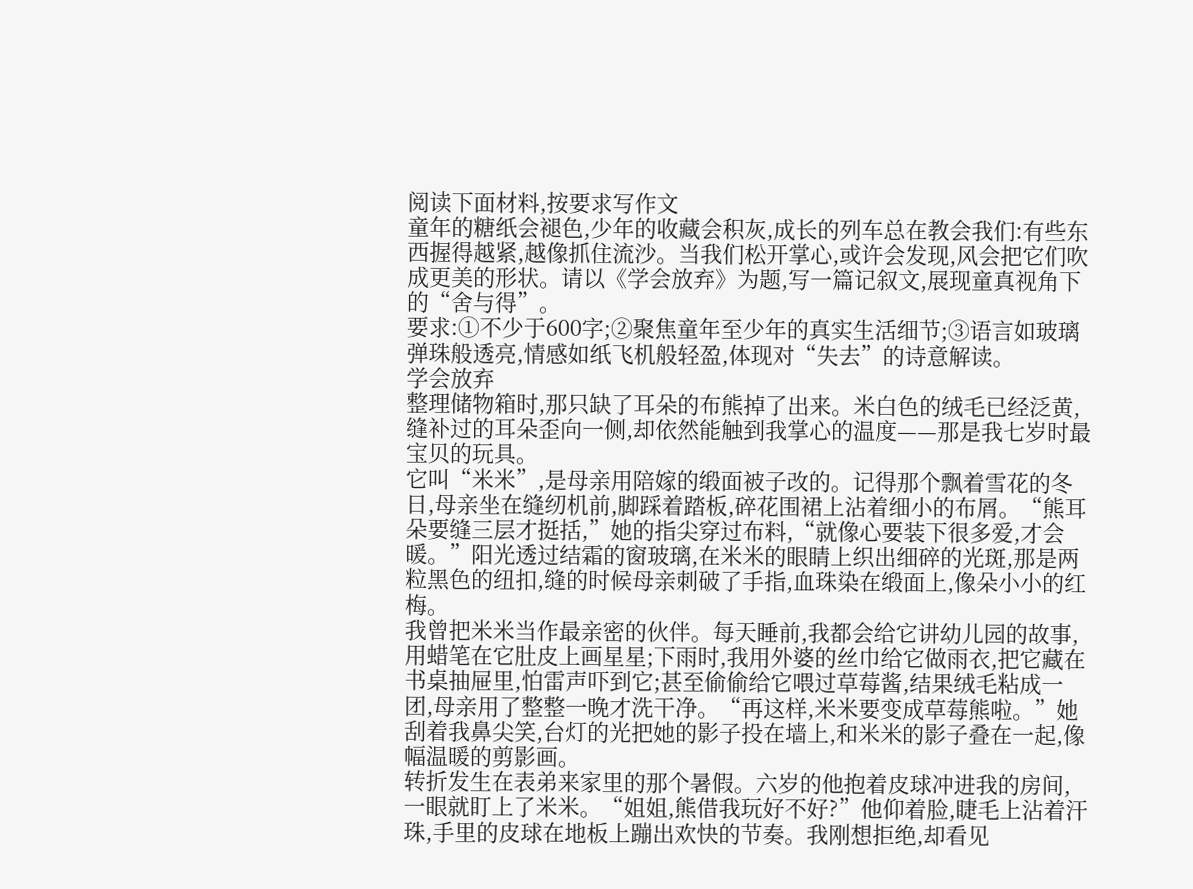阅读下面材料,按要求写作文
童年的糖纸会褪色,少年的收藏会积灰,成长的列车总在教会我们:有些东西握得越紧,越像抓住流沙。当我们松开掌心,或许会发现,风会把它们吹成更美的形状。请以《学会放弃》为题,写一篇记叙文,展现童真视角下的“舍与得”。
要求:①不少于600字;②聚焦童年至少年的真实生活细节;③语言如玻璃弹珠般透亮,情感如纸飞机般轻盈,体现对“失去”的诗意解读。
学会放弃
整理储物箱时,那只缺了耳朵的布熊掉了出来。米白色的绒毛已经泛黄,缝补过的耳朵歪向一侧,却依然能触到我掌心的温度——那是我七岁时最宝贝的玩具。
它叫“米米”,是母亲用陪嫁的缎面被子改的。记得那个飘着雪花的冬日,母亲坐在缝纫机前,脚踩着踏板,碎花围裙上沾着细小的布屑。“熊耳朵要缝三层才挺括,”她的指尖穿过布料,“就像心要装下很多爱,才会暖。”阳光透过结霜的窗玻璃,在米米的眼睛上织出细碎的光斑,那是两粒黑色的纽扣,缝的时候母亲刺破了手指,血珠染在缎面上,像朵小小的红梅。
我曾把米米当作最亲密的伙伴。每天睡前,我都会给它讲幼儿园的故事,用蜡笔在它肚皮上画星星;下雨时,我用外婆的丝巾给它做雨衣,把它藏在书桌抽屉里,怕雷声吓到它;甚至偷偷给它喂过草莓酱,结果绒毛粘成一团,母亲用了整整一晚才洗干净。“再这样,米米要变成草莓熊啦。”她刮着我鼻尖笑,台灯的光把她的影子投在墙上,和米米的影子叠在一起,像幅温暖的剪影画。
转折发生在表弟来家里的那个暑假。六岁的他抱着皮球冲进我的房间,一眼就盯上了米米。“姐姐,熊借我玩好不好?”他仰着脸,睫毛上沾着汗珠,手里的皮球在地板上蹦出欢快的节奏。我刚想拒绝,却看见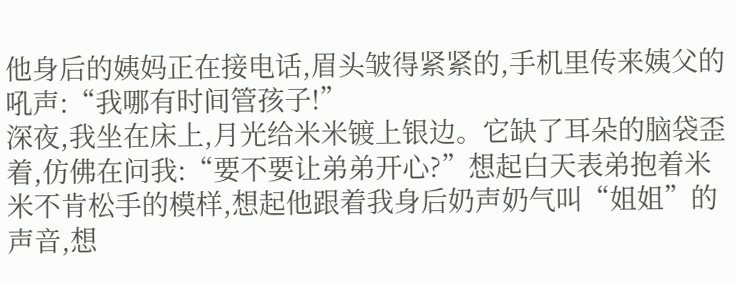他身后的姨妈正在接电话,眉头皱得紧紧的,手机里传来姨父的吼声:“我哪有时间管孩子!”
深夜,我坐在床上,月光给米米镀上银边。它缺了耳朵的脑袋歪着,仿佛在问我:“要不要让弟弟开心?”想起白天表弟抱着米米不肯松手的模样,想起他跟着我身后奶声奶气叫“姐姐”的声音,想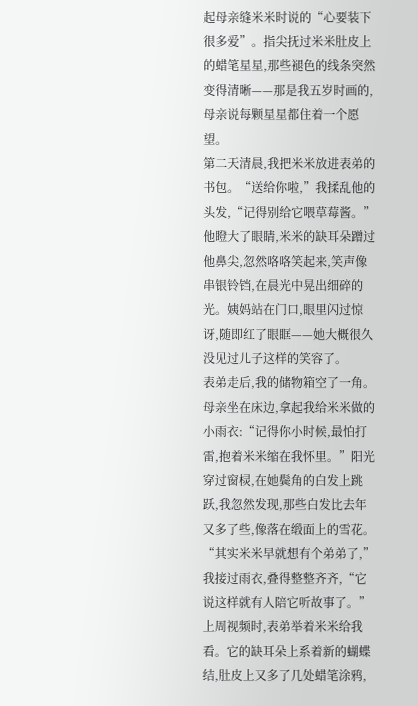起母亲缝米米时说的“心要装下很多爱”。指尖抚过米米肚皮上的蜡笔星星,那些褪色的线条突然变得清晰——那是我五岁时画的,母亲说每颗星星都住着一个愿望。
第二天清晨,我把米米放进表弟的书包。“送给你啦,”我揉乱他的头发,“记得别给它喂草莓酱。”他瞪大了眼睛,米米的缺耳朵蹭过他鼻尖,忽然咯咯笑起来,笑声像串银铃铛,在晨光中晃出细碎的光。姨妈站在门口,眼里闪过惊讶,随即红了眼眶——她大概很久没见过儿子这样的笑容了。
表弟走后,我的储物箱空了一角。母亲坐在床边,拿起我给米米做的小雨衣:“记得你小时候,最怕打雷,抱着米米缩在我怀里。”阳光穿过窗棂,在她鬓角的白发上跳跃,我忽然发现,那些白发比去年又多了些,像落在缎面上的雪花。“其实米米早就想有个弟弟了,”我接过雨衣,叠得整整齐齐,“它说这样就有人陪它听故事了。”
上周视频时,表弟举着米米给我看。它的缺耳朵上系着新的蝴蝶结,肚皮上又多了几处蜡笔涂鸦,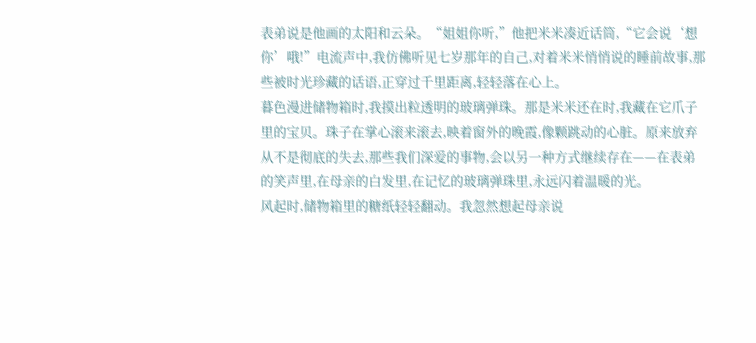表弟说是他画的太阳和云朵。“姐姐你听,”他把米米凑近话筒,“它会说‘想你’哦!”电流声中,我仿佛听见七岁那年的自己,对着米米悄悄说的睡前故事,那些被时光珍藏的话语,正穿过千里距离,轻轻落在心上。
暮色漫进储物箱时,我摸出粒透明的玻璃弹珠。那是米米还在时,我藏在它爪子里的宝贝。珠子在掌心滚来滚去,映着窗外的晚霞,像颗跳动的心脏。原来放弃从不是彻底的失去,那些我们深爱的事物,会以另一种方式继续存在——在表弟的笑声里,在母亲的白发里,在记忆的玻璃弹珠里,永远闪着温暖的光。
风起时,储物箱里的糖纸轻轻翻动。我忽然想起母亲说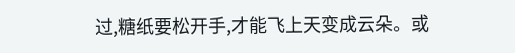过,糖纸要松开手,才能飞上天变成云朵。或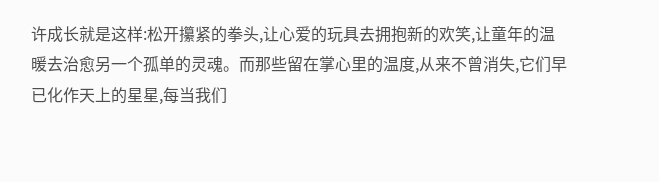许成长就是这样:松开攥紧的拳头,让心爱的玩具去拥抱新的欢笑,让童年的温暖去治愈另一个孤单的灵魂。而那些留在掌心里的温度,从来不曾消失,它们早已化作天上的星星,每当我们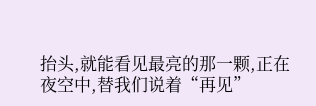抬头,就能看见最亮的那一颗,正在夜空中,替我们说着“再见”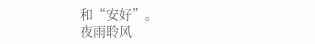和“安好”。
夜雨聆风